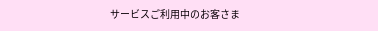サービスご利用中のお客さま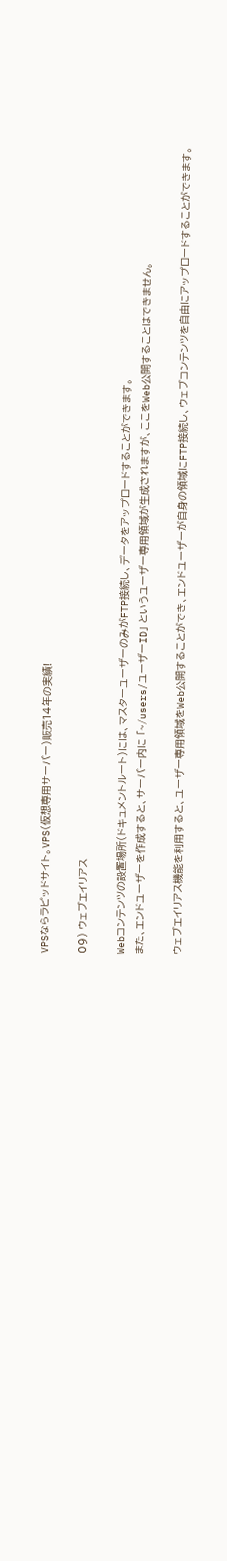VPSならラピッドサイト。VPS(仮想専用サーバー)販売14年の実績!

09) ウェブエイリアス

Webコンテンツの設置場所(ドキュメントルート)には、マスターユーザーのみがFTP接続し、データをアップロードすることができます。
また、エンドユーザーを作成すると、サーバー内に 「~/users/ユーザーID」 というユーザー専用領域が生成されますが、ここをWeb公開することはできません。

ウェブエイリアス機能を利用すると、ユーザー専用領域をWeb公開することができ、エンドユーザーが自身の領域にFTP接続し、ウェブコンテンツを自由にアップロードすることができます。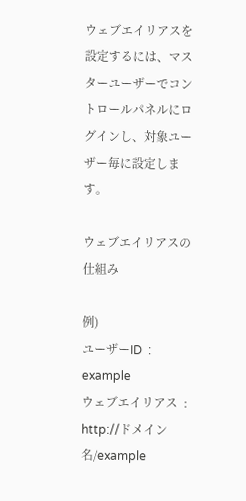ウェブエイリアスを設定するには、マスターユーザーでコントロールパネルにログインし、対象ユーザー毎に設定します。

ウェブエイリアスの仕組み

例)
ユーザーID  :  example
ウェブエイリアス  :  http://ドメイン名/example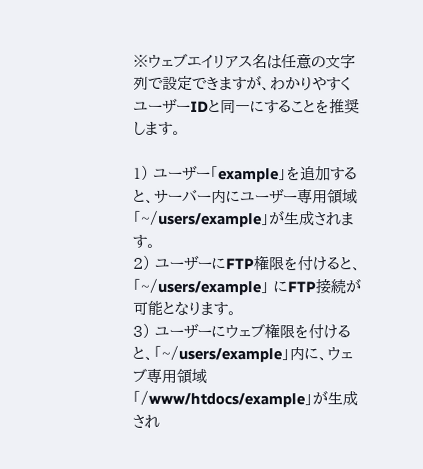※ウェブエイリアス名は任意の文字列で設定できますが、わかりやすくユーザーIDと同一にすることを推奨します。

1) ユーザー「example」を追加すると、サーバー内にユーザー専用領域「~/users/example」が生成されます。
2) ユーザーにFTP権限を付けると、「~/users/example」 にFTP接続が可能となります。
3) ユーザーにウェブ権限を付けると、「~/users/example」内に、ウェブ専用領域「/www/htdocs/example」が生成され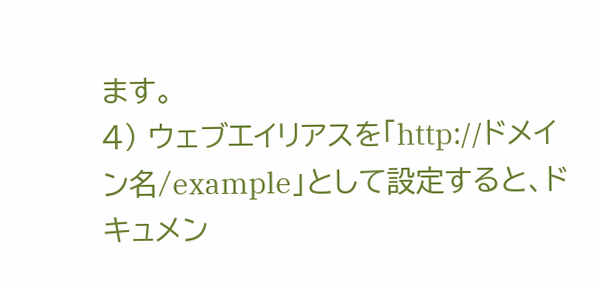ます。
4) ウェブエイリアスを「http://ドメイン名/example」として設定すると、ドキュメン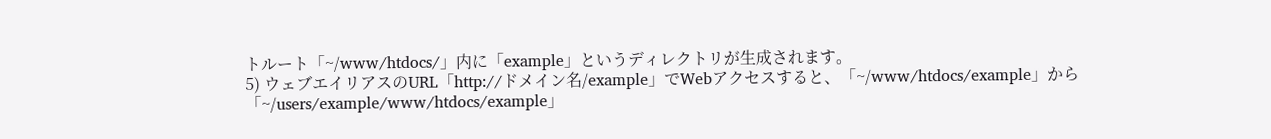トルート「~/www/htdocs/」内に「example」というディレクトリが生成されます。
5) ウェブエイリアスのURL「http://ドメイン名/example」でWebアクセスすると、「~/www/htdocs/example」から「~/users/example/www/htdocs/example」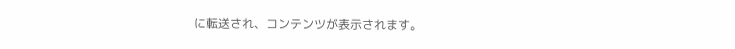に転送され、コンテンツが表示されます。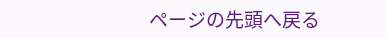ページの先頭へ戻る